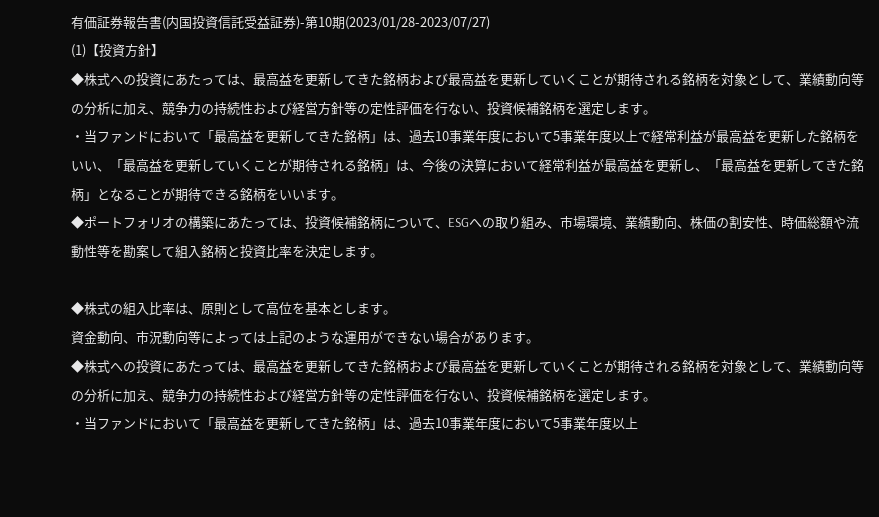有価証券報告書(内国投資信託受益証券)-第10期(2023/01/28-2023/07/27)
(1)【投資方針】
◆株式への投資にあたっては、最高益を更新してきた銘柄および最高益を更新していくことが期待される銘柄を対象として、業績動向等の分析に加え、競争力の持続性および経営方針等の定性評価を行ない、投資候補銘柄を選定します。
・当ファンドにおいて「最高益を更新してきた銘柄」は、過去10事業年度において5事業年度以上で経常利益が最高益を更新した銘柄をいい、「最高益を更新していくことが期待される銘柄」は、今後の決算において経常利益が最高益を更新し、「最高益を更新してきた銘柄」となることが期待できる銘柄をいいます。
◆ポートフォリオの構築にあたっては、投資候補銘柄について、ESGへの取り組み、市場環境、業績動向、株価の割安性、時価総額や流動性等を勘案して組入銘柄と投資比率を決定します。

◆株式の組入比率は、原則として高位を基本とします。
資金動向、市況動向等によっては上記のような運用ができない場合があります。
◆株式への投資にあたっては、最高益を更新してきた銘柄および最高益を更新していくことが期待される銘柄を対象として、業績動向等の分析に加え、競争力の持続性および経営方針等の定性評価を行ない、投資候補銘柄を選定します。
・当ファンドにおいて「最高益を更新してきた銘柄」は、過去10事業年度において5事業年度以上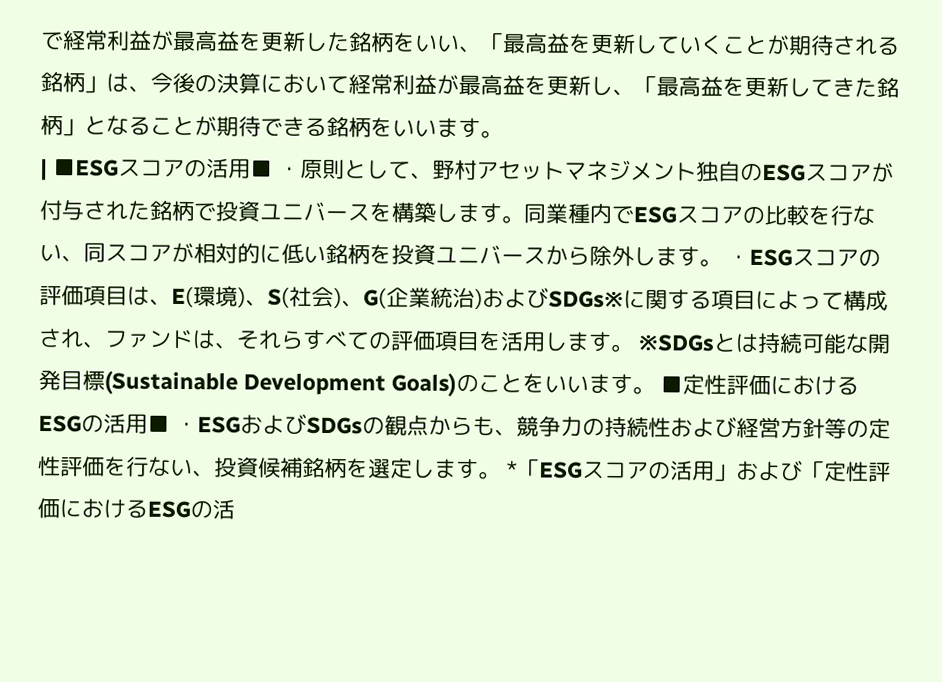で経常利益が最高益を更新した銘柄をいい、「最高益を更新していくことが期待される銘柄」は、今後の決算において経常利益が最高益を更新し、「最高益を更新してきた銘柄」となることが期待できる銘柄をいいます。
| ■ESGスコアの活用■ ・原則として、野村アセットマネジメント独自のESGスコアが付与された銘柄で投資ユニバースを構築します。同業種内でESGスコアの比較を行ない、同スコアが相対的に低い銘柄を投資ユニバースから除外します。 ・ESGスコアの評価項目は、E(環境)、S(社会)、G(企業統治)およびSDGs※に関する項目によって構成され、ファンドは、それらすべての評価項目を活用します。 ※SDGsとは持続可能な開発目標(Sustainable Development Goals)のことをいいます。 ■定性評価におけるESGの活用■ ・ESGおよびSDGsの観点からも、競争力の持続性および経営方針等の定性評価を行ない、投資候補銘柄を選定します。 *「ESGスコアの活用」および「定性評価におけるESGの活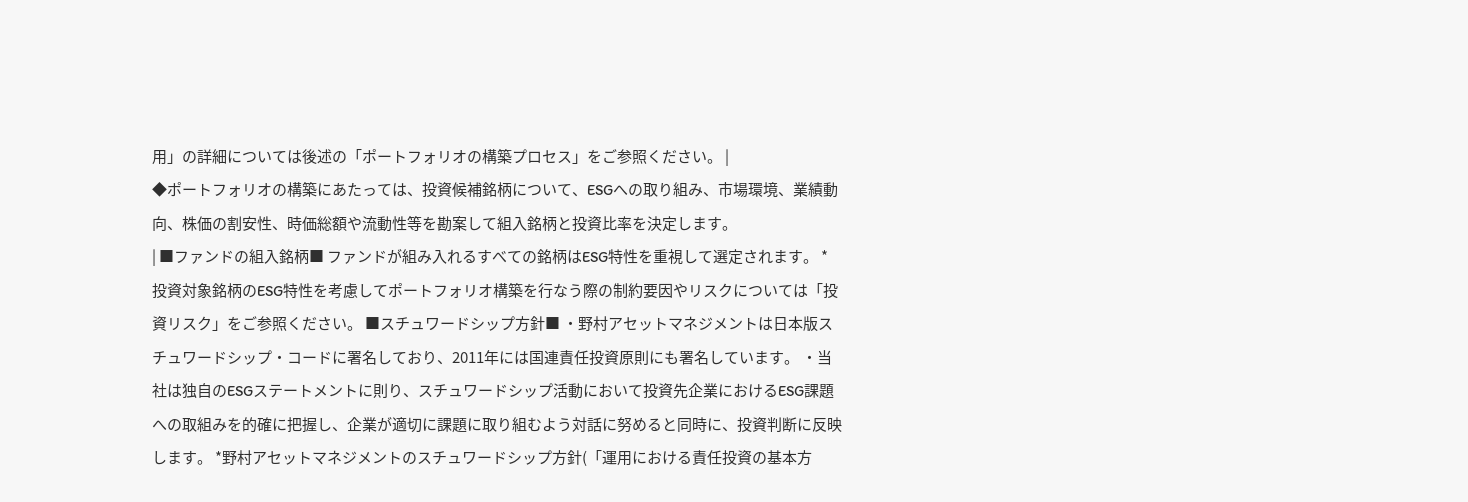用」の詳細については後述の「ポートフォリオの構築プロセス」をご参照ください。 |
◆ポートフォリオの構築にあたっては、投資候補銘柄について、ESGへの取り組み、市場環境、業績動向、株価の割安性、時価総額や流動性等を勘案して組入銘柄と投資比率を決定します。
| ■ファンドの組入銘柄■ ファンドが組み入れるすべての銘柄はESG特性を重視して選定されます。 *投資対象銘柄のESG特性を考慮してポートフォリオ構築を行なう際の制約要因やリスクについては「投資リスク」をご参照ください。 ■スチュワードシップ方針■ ・野村アセットマネジメントは日本版スチュワードシップ・コードに署名しており、2011年には国連責任投資原則にも署名しています。 ・当社は独自のESGステートメントに則り、スチュワードシップ活動において投資先企業におけるESG課題への取組みを的確に把握し、企業が適切に課題に取り組むよう対話に努めると同時に、投資判断に反映します。 *野村アセットマネジメントのスチュワードシップ方針(「運用における責任投資の基本方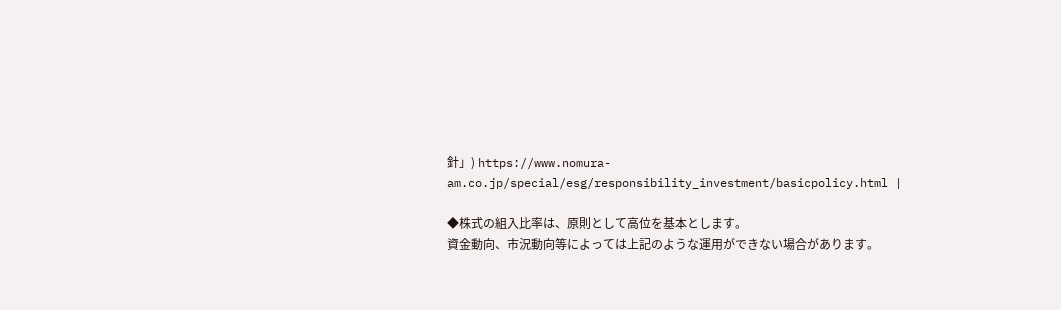針」) https://www.nomura-am.co.jp/special/esg/responsibility_investment/basicpolicy.html |

◆株式の組入比率は、原則として高位を基本とします。
資金動向、市況動向等によっては上記のような運用ができない場合があります。